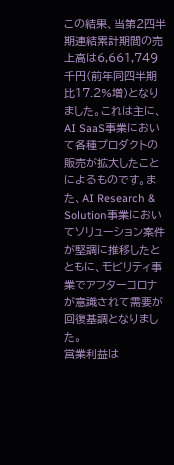この結果、当第2四半期連結累計期間の売上高は6,661,749千円(前年同四半期比17.2%増)となりました。これは主に、AI SaaS事業において各種プロダクトの販売が拡大したことによるものです。また、AI Research & Solution事業においてソリューション案件が堅調に推移したとともに、モビリティ事業でアフターコロナが意識されて需要が回復基調となりました。
営業利益は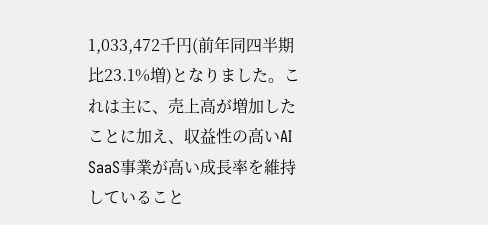1,033,472千円(前年同四半期比23.1%増)となりました。これは主に、売上高が増加したことに加え、収益性の高いAI SaaS事業が高い成長率を維持していること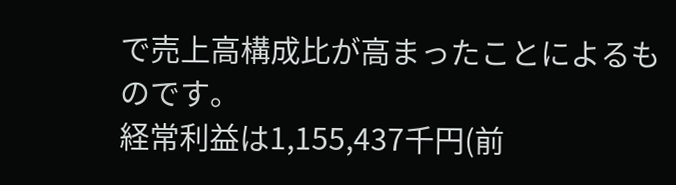で売上高構成比が高まったことによるものです。
経常利益は1,155,437千円(前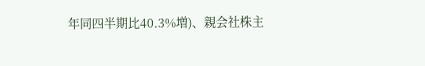年同四半期比40.3%増)、親会社株主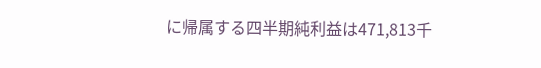に帰属する四半期純利益は471,813千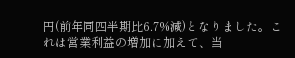円(前年同四半期比6.7%減)となりました。これは営業利益の増加に加えて、当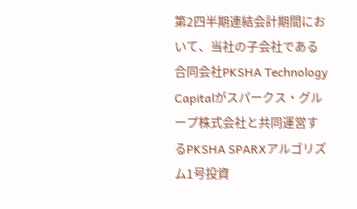第2四半期連結会計期間において、当社の子会社である合同会社PKSHA Technology Capitalがスパークス・グループ株式会社と共同運営するPKSHA SPARXアルゴリズム1号投資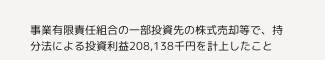事業有限責任組合の一部投資先の株式売却等で、持分法による投資利益208,138千円を計上したこと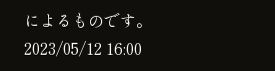によるものです。
2023/05/12 16:00